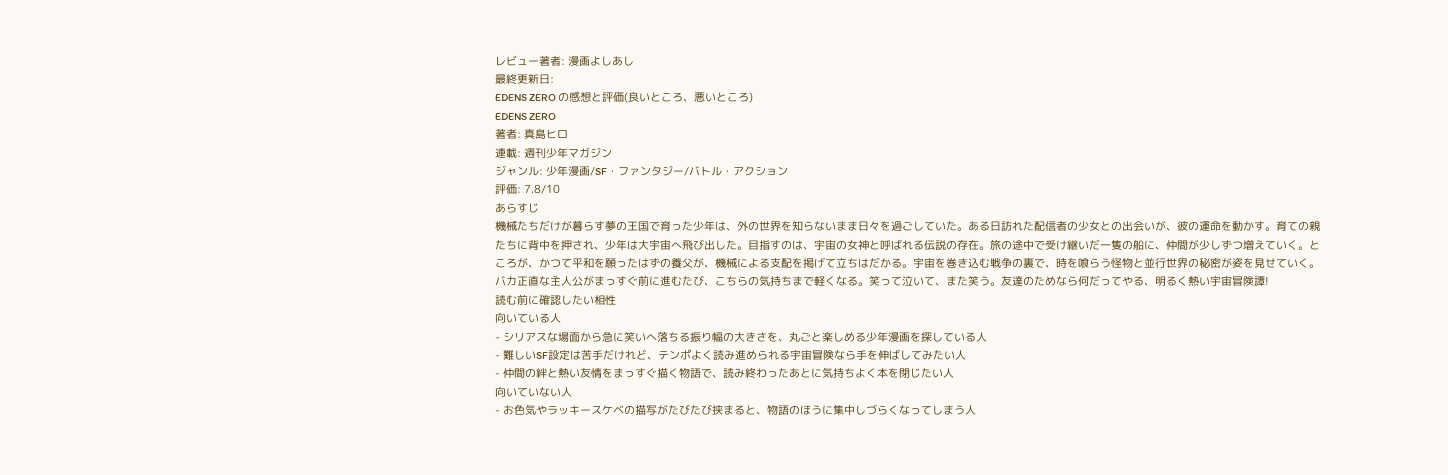レビュー著者: 漫画よしあし
最終更新日:
EDENS ZERO の感想と評価(良いところ、悪いところ)
EDENS ZERO
著者: 真島ヒロ
連載: 週刊少年マガジン
ジャンル: 少年漫画/SF・ファンタジー/バトル・アクション
評価: 7.8/10
あらすじ
機械たちだけが暮らす夢の王国で育った少年は、外の世界を知らないまま日々を過ごしていた。ある日訪れた配信者の少女との出会いが、彼の運命を動かす。育ての親たちに背中を押され、少年は大宇宙へ飛び出した。目指すのは、宇宙の女神と呼ばれる伝説の存在。旅の途中で受け継いだ一隻の船に、仲間が少しずつ増えていく。ところが、かつて平和を願ったはずの養父が、機械による支配を掲げて立ちはだかる。宇宙を巻き込む戦争の裏で、時を喰らう怪物と並行世界の秘密が姿を見せていく。バカ正直な主人公がまっすぐ前に進むたび、こちらの気持ちまで軽くなる。笑って泣いて、また笑う。友達のためなら何だってやる、明るく熱い宇宙冒険譚!
読む前に確認したい相性
向いている人
- シリアスな場面から急に笑いへ落ちる振り幅の大きさを、丸ごと楽しめる少年漫画を探している人
- 難しいSF設定は苦手だけれど、テンポよく読み進められる宇宙冒険なら手を伸ばしてみたい人
- 仲間の絆と熱い友情をまっすぐ描く物語で、読み終わったあとに気持ちよく本を閉じたい人
向いていない人
- お色気やラッキースケベの描写がたびたび挟まると、物語のほうに集中しづらくなってしまう人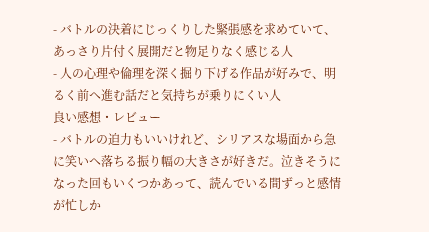- バトルの決着にじっくりした緊張感を求めていて、あっさり片付く展開だと物足りなく感じる人
- 人の心理や倫理を深く掘り下げる作品が好みで、明るく前へ進む話だと気持ちが乗りにくい人
良い感想・レビュー
- バトルの迫力もいいけれど、シリアスな場面から急に笑いへ落ちる振り幅の大きさが好きだ。泣きそうになった回もいくつかあって、読んでいる間ずっと感情が忙しか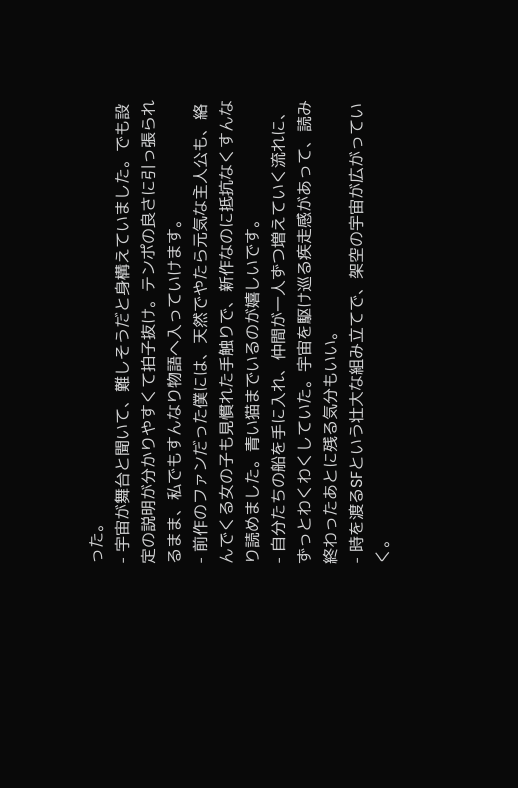った。
- 宇宙が舞台と聞いて、難しそうだと身構えていました。でも設定の説明が分かりやすくて拍子抜け。テンポの良さに引っ張られるまま、私でもすんなり物語へ入っていけます。
- 前作のファンだった僕には、天然でやたら元気な主人公も、絡んでくる女の子も見慣れた手触りで、新作なのに抵抗なくすんなり読めました。青い猫までいるのが嬉しいです。
- 自分たちの船を手に入れ、仲間が一人ずつ増えていく流れに、ずっとわくわくしていた。宇宙を駆け巡る疾走感があって、読み終わったあとに残る気分もいい。
- 時を渡るSFという壮大な組み立てで、架空の宇宙が広がっていく。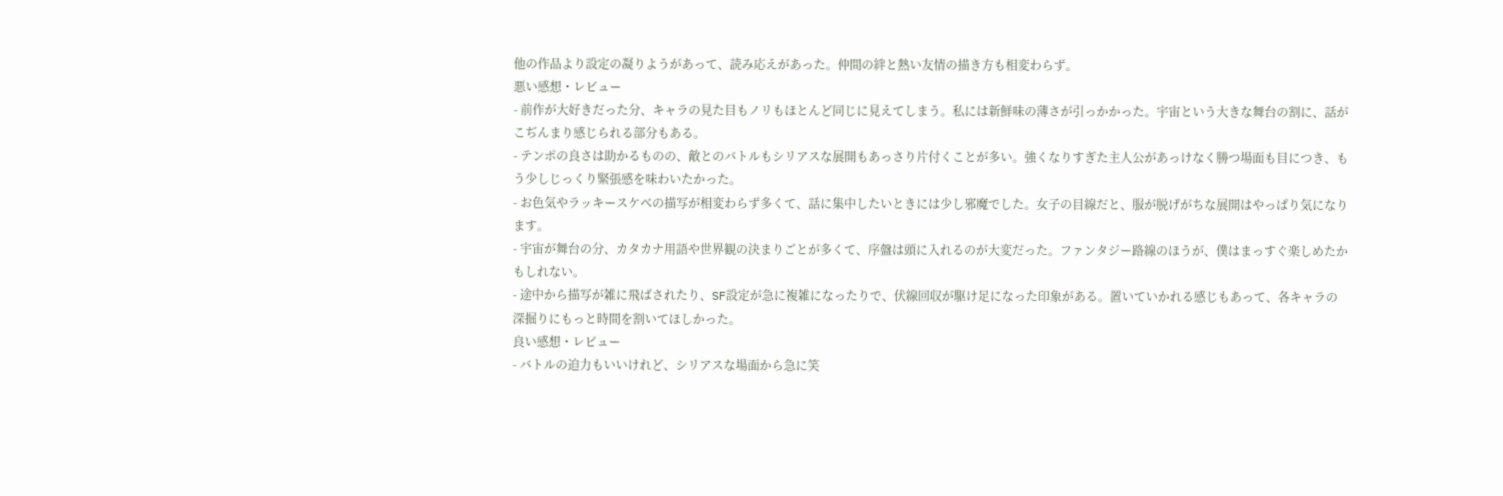他の作品より設定の凝りようがあって、読み応えがあった。仲間の絆と熱い友情の描き方も相変わらず。
悪い感想・レビュー
- 前作が大好きだった分、キャラの見た目もノリもほとんど同じに見えてしまう。私には新鮮味の薄さが引っかかった。宇宙という大きな舞台の割に、話がこぢんまり感じられる部分もある。
- テンポの良さは助かるものの、敵とのバトルもシリアスな展開もあっさり片付くことが多い。強くなりすぎた主人公があっけなく勝つ場面も目につき、もう少しじっくり緊張感を味わいたかった。
- お色気やラッキースケベの描写が相変わらず多くて、話に集中したいときには少し邪魔でした。女子の目線だと、服が脱げがちな展開はやっぱり気になります。
- 宇宙が舞台の分、カタカナ用語や世界観の決まりごとが多くて、序盤は頭に入れるのが大変だった。ファンタジー路線のほうが、僕はまっすぐ楽しめたかもしれない。
- 途中から描写が雑に飛ばされたり、SF設定が急に複雑になったりで、伏線回収が駆け足になった印象がある。置いていかれる感じもあって、各キャラの深掘りにもっと時間を割いてほしかった。
良い感想・レビュー
- バトルの迫力もいいけれど、シリアスな場面から急に笑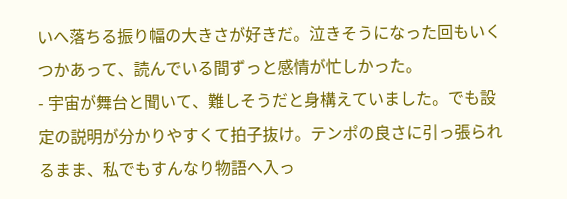いへ落ちる振り幅の大きさが好きだ。泣きそうになった回もいくつかあって、読んでいる間ずっと感情が忙しかった。
- 宇宙が舞台と聞いて、難しそうだと身構えていました。でも設定の説明が分かりやすくて拍子抜け。テンポの良さに引っ張られるまま、私でもすんなり物語へ入っ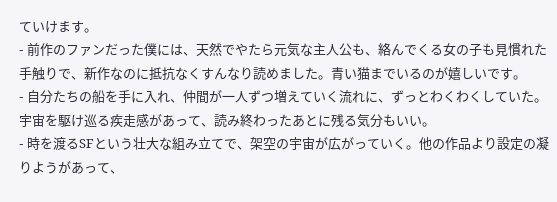ていけます。
- 前作のファンだった僕には、天然でやたら元気な主人公も、絡んでくる女の子も見慣れた手触りで、新作なのに抵抗なくすんなり読めました。青い猫までいるのが嬉しいです。
- 自分たちの船を手に入れ、仲間が一人ずつ増えていく流れに、ずっとわくわくしていた。宇宙を駆け巡る疾走感があって、読み終わったあとに残る気分もいい。
- 時を渡るSFという壮大な組み立てで、架空の宇宙が広がっていく。他の作品より設定の凝りようがあって、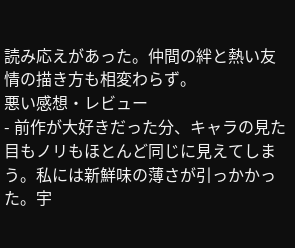読み応えがあった。仲間の絆と熱い友情の描き方も相変わらず。
悪い感想・レビュー
- 前作が大好きだった分、キャラの見た目もノリもほとんど同じに見えてしまう。私には新鮮味の薄さが引っかかった。宇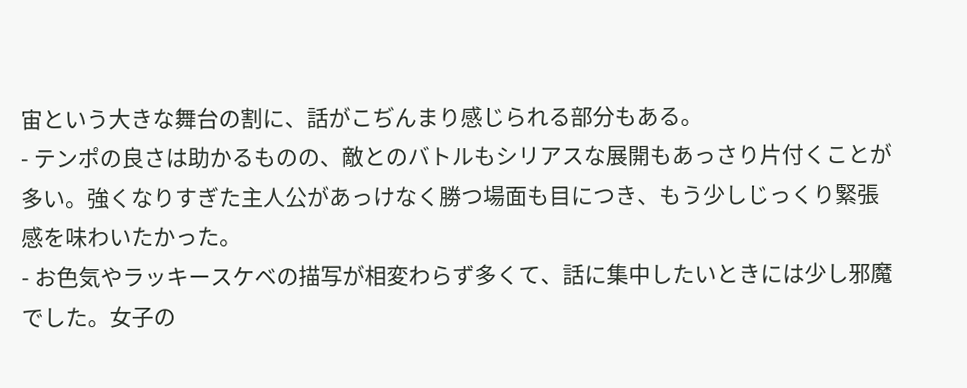宙という大きな舞台の割に、話がこぢんまり感じられる部分もある。
- テンポの良さは助かるものの、敵とのバトルもシリアスな展開もあっさり片付くことが多い。強くなりすぎた主人公があっけなく勝つ場面も目につき、もう少しじっくり緊張感を味わいたかった。
- お色気やラッキースケベの描写が相変わらず多くて、話に集中したいときには少し邪魔でした。女子の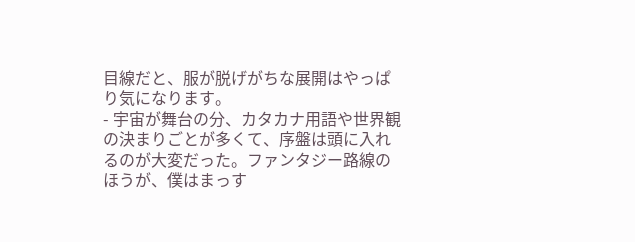目線だと、服が脱げがちな展開はやっぱり気になります。
- 宇宙が舞台の分、カタカナ用語や世界観の決まりごとが多くて、序盤は頭に入れるのが大変だった。ファンタジー路線のほうが、僕はまっす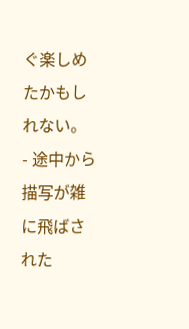ぐ楽しめたかもしれない。
- 途中から描写が雑に飛ばされた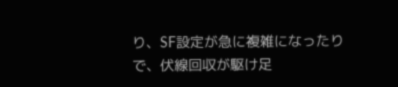り、SF設定が急に複雑になったりで、伏線回収が駆け足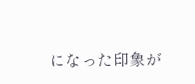になった印象が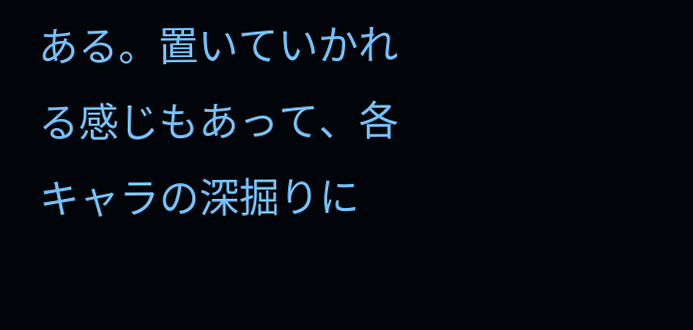ある。置いていかれる感じもあって、各キャラの深掘りに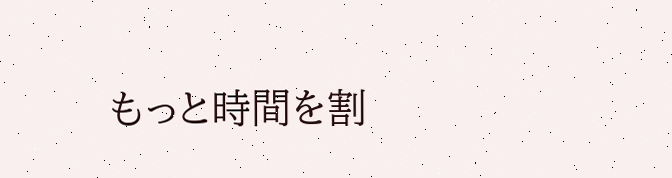もっと時間を割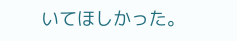いてほしかった。